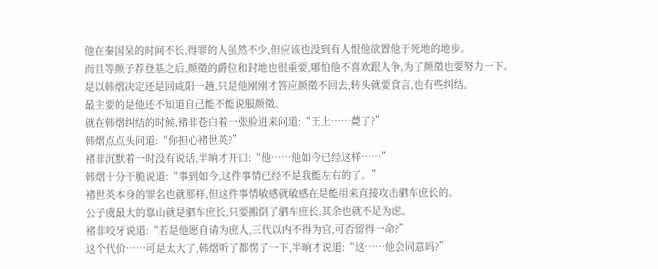他在秦国呆的时间不长,得罪的人虽然不少,但应该也没到有人恨他欲置他于死地的地步。
而且等颜子荐登基之后,颜徵的爵位和封地也很重要,哪怕他不喜欢跟人争,为了颜徵也要努力一下。
是以韩熠决定还是回咸阳一趟,只是他刚刚才答应颜徵不回去,转头就要食言,也有些纠结。
最主要的是他还不知道自己能不能说服颜徵。
就在韩熠纠结的时候,褚非苍白着一张脸进来问道:“王上……薨了?”
韩熠点点头问道:“你担心褚世英?”
褚非沉默着一时没有说话,半晌才开口:“他……他如今已经这样……”
韩熠十分干脆说道:“事到如今,这件事情已经不是我能左右的了。”
褚世英本身的罪名也就那样,但这件事情敏感就敏感在是能用来直接攻击驷车庶长的。
公子虞最大的靠山就是驷车庶长,只要搬倒了驷车庶长,其余也就不足为虑。
褚非咬牙说道:“若是他愿自请为庶人,三代以内不得为官,可否留得一命?”
这个代价……可是太大了,韩熠听了都愣了一下,半晌才说道:“这……他会同意吗?”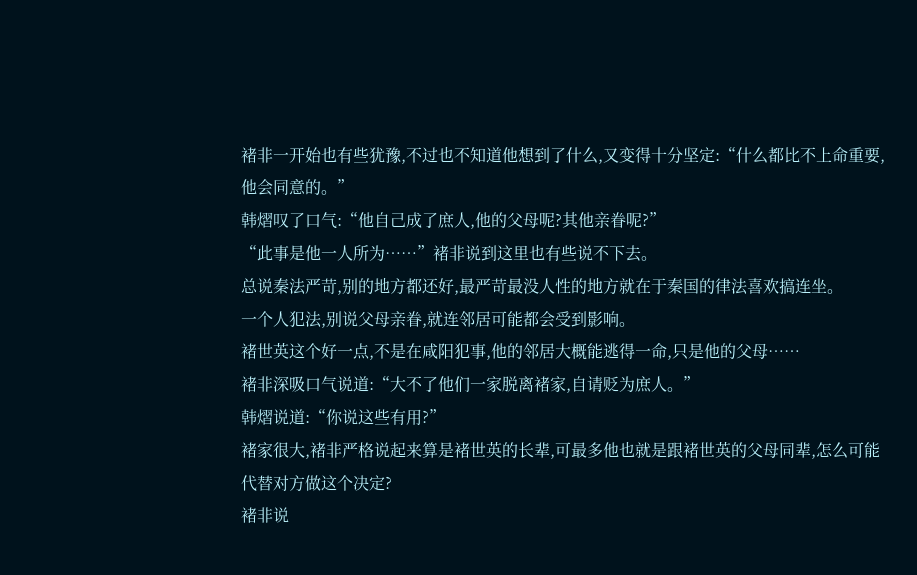褚非一开始也有些犹豫,不过也不知道他想到了什么,又变得十分坚定:“什么都比不上命重要,他会同意的。”
韩熠叹了口气:“他自己成了庶人,他的父母呢?其他亲眷呢?”
“此事是他一人所为……”褚非说到这里也有些说不下去。
总说秦法严苛,别的地方都还好,最严苛最没人性的地方就在于秦国的律法喜欢搞连坐。
一个人犯法,别说父母亲眷,就连邻居可能都会受到影响。
褚世英这个好一点,不是在咸阳犯事,他的邻居大概能逃得一命,只是他的父母……
褚非深吸口气说道:“大不了他们一家脱离褚家,自请贬为庶人。”
韩熠说道:“你说这些有用?”
褚家很大,褚非严格说起来算是褚世英的长辈,可最多他也就是跟褚世英的父母同辈,怎么可能代替对方做这个决定?
褚非说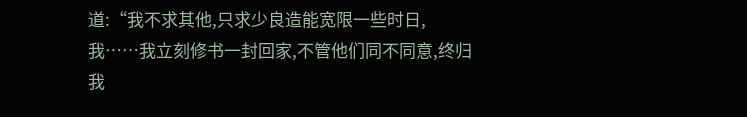道:“我不求其他,只求少良造能宽限一些时日,我……我立刻修书一封回家,不管他们同不同意,终归我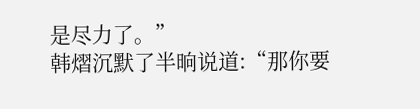是尽力了。”
韩熠沉默了半晌说道:“那你要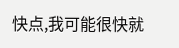快点,我可能很快就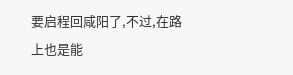要启程回咸阳了,不过,在路上也是能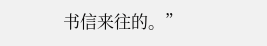书信来往的。”